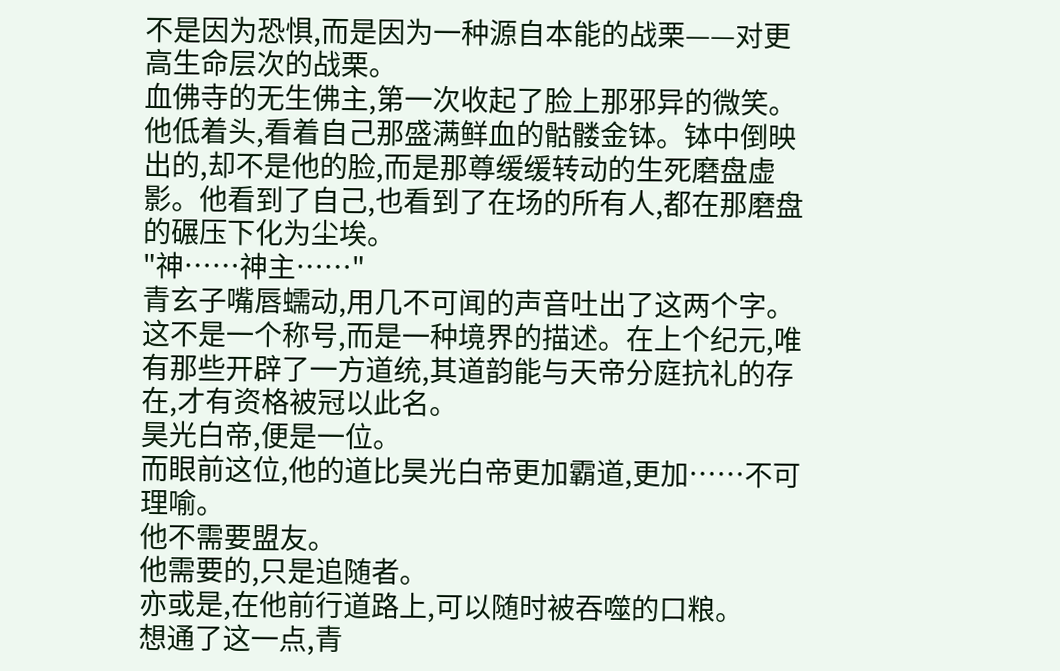不是因为恐惧,而是因为一种源自本能的战栗——对更高生命层次的战栗。
血佛寺的无生佛主,第一次收起了脸上那邪异的微笑。他低着头,看着自己那盛满鲜血的骷髅金钵。钵中倒映出的,却不是他的脸,而是那尊缓缓转动的生死磨盘虚影。他看到了自己,也看到了在场的所有人,都在那磨盘的碾压下化为尘埃。
"神……神主……"
青玄子嘴唇蠕动,用几不可闻的声音吐出了这两个字。
这不是一个称号,而是一种境界的描述。在上个纪元,唯有那些开辟了一方道统,其道韵能与天帝分庭抗礼的存在,才有资格被冠以此名。
昊光白帝,便是一位。
而眼前这位,他的道比昊光白帝更加霸道,更加……不可理喻。
他不需要盟友。
他需要的,只是追随者。
亦或是,在他前行道路上,可以随时被吞噬的口粮。
想通了这一点,青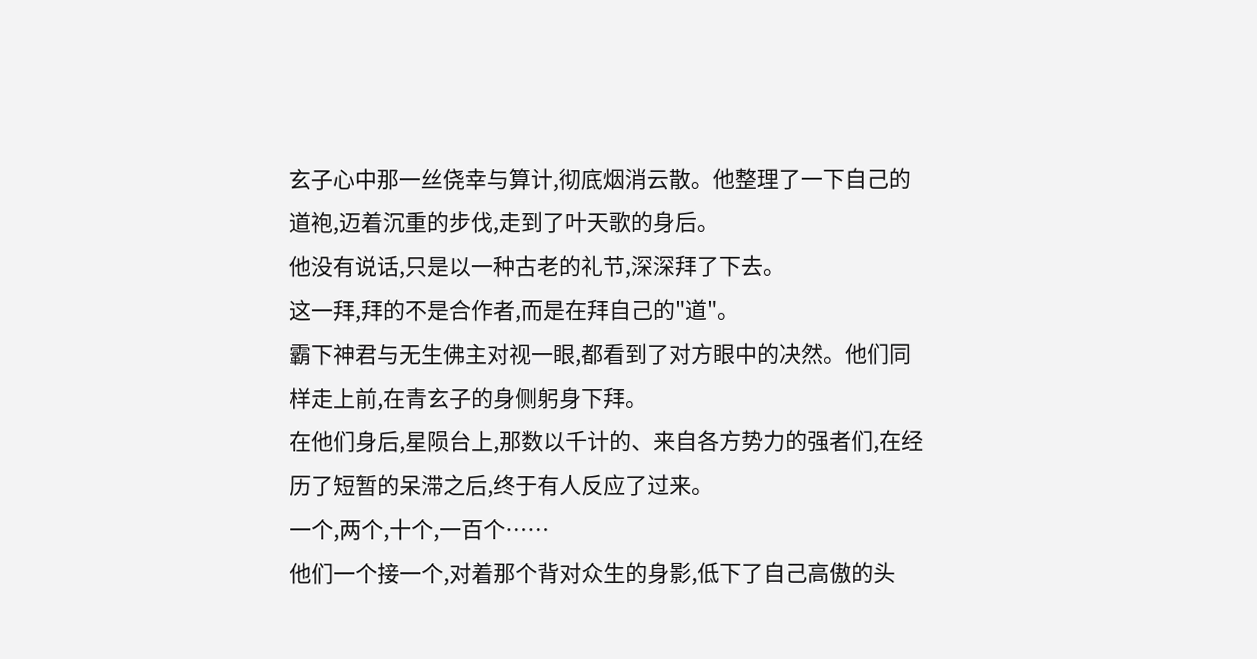玄子心中那一丝侥幸与算计,彻底烟消云散。他整理了一下自己的道袍,迈着沉重的步伐,走到了叶天歌的身后。
他没有说话,只是以一种古老的礼节,深深拜了下去。
这一拜,拜的不是合作者,而是在拜自己的"道"。
霸下神君与无生佛主对视一眼,都看到了对方眼中的决然。他们同样走上前,在青玄子的身侧躬身下拜。
在他们身后,星陨台上,那数以千计的、来自各方势力的强者们,在经历了短暂的呆滞之后,终于有人反应了过来。
一个,两个,十个,一百个……
他们一个接一个,对着那个背对众生的身影,低下了自己高傲的头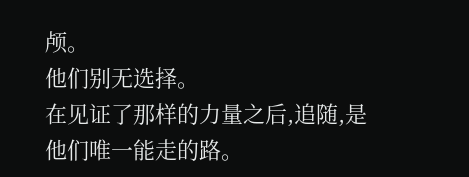颅。
他们别无选择。
在见证了那样的力量之后,追随,是他们唯一能走的路。